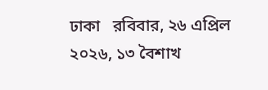ঢাকা   রবিবার, ২৬ এপ্রিল ২০২৬, ১৩ বৈশাখ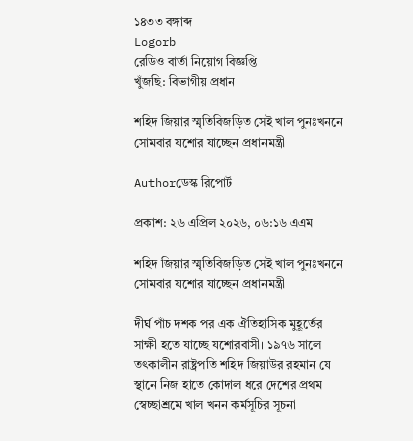১৪৩৩ বঙ্গাব্দ
Logorb
রেডিও বার্তা নিয়োগ বিজ্ঞপ্তি
খুঁজছি: বিভাগীয় প্রধান

শহিদ জিয়ার স্মৃতিবিজড়িত সেই খাল পুনঃখননে সোমবার যশোর যাচ্ছেন প্রধানমন্ত্রী

Authorডেস্ক রিপোর্ট

প্রকাশ: ২৬ এপ্রিল ২০২৬, ০৬:১৬ এএম

শহিদ জিয়ার স্মৃতিবিজড়িত সেই খাল পুনঃখননে সোমবার যশোর যাচ্ছেন প্রধানমন্ত্রী

দীর্ঘ পাঁচ দশক পর এক ঐতিহাসিক মুহূর্তের সাক্ষী হতে যাচ্ছে যশোরবাসী। ১৯৭৬ সালে তৎকালীন রাষ্ট্রপতি শহিদ জিয়াউর রহমান যে স্থানে নিজ হাতে কোদাল ধরে দেশের প্রথম স্বেচ্ছাশ্রমে খাল খনন কর্মসূচির সূচনা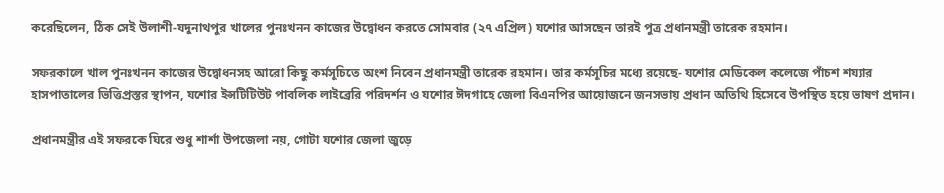করেছিলেন, ঠিক সেই উলাশী-যদুনাথপুর খালের পুনঃখনন কাজের উদ্বোধন করতে সোমবার (২৭ এপ্রিল) যশোর আসছেন তারই পুত্র প্রধানমন্ত্রী তারেক রহমান।

সফরকালে খাল পুনঃখনন কাজের উদ্বোধনসহ আরো কিছু কর্মসূচিতে অংশ নিবেন প্রধানমন্ত্রী তারেক রহমান। তার কর্মসূচির মধ্যে রয়েছে- যশোর মেডিকেল কলেজে পাঁচশ শয্যার হাসপাতালের ভিত্তিপ্রস্তর স্থাপন, যশোর ইন্সটিটিউট পাবলিক লাইব্রেরি পরিদর্শন ও যশোর ঈদগাহে জেলা বিএনপির আয়োজনে জনসভায় প্রধান অতিথি হিসেবে উপস্থিত হয়ে ভাষণ প্রদান।

প্রধানমন্ত্রীর এই সফরকে ঘিরে শুধু শার্শা উপজেলা নয়, গোটা যশোর জেলা জুড়ে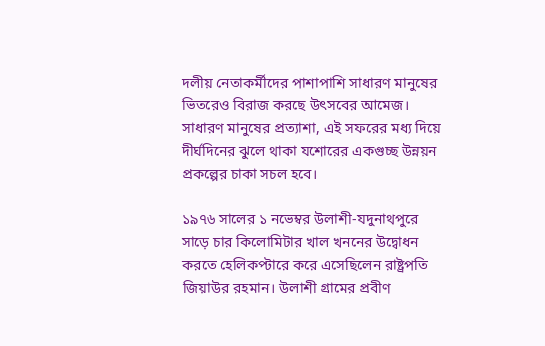দলীয় নেতাকর্মীদের পাশাপাশি সাধারণ মানুষের ভিতরেও বিরাজ করছে উৎসবের আমেজ। সাধারণ মানুষের প্রত্যাশা, এই সফরের মধ্য দিয়ে দীর্ঘদিনের ঝুলে থাকা যশোরের একগুচ্ছ উন্নয়ন প্রকল্পের চাকা সচল হবে।

১৯৭৬ সালের ১ নভেম্বর উলাশী-যদুনাথপুরে সাড়ে চার কিলোমিটার খাল খননের উদ্বোধন করতে হেলিকপ্টারে করে এসেছিলেন রাষ্ট্রপতি জিয়াউর রহমান। উলাশী গ্রামের প্রবীণ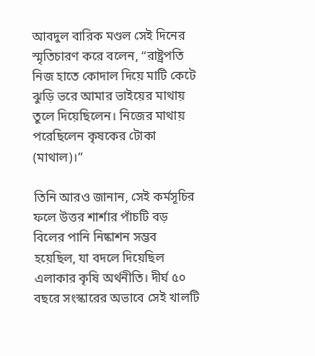আবদুল বারিক মণ্ডল সেই দিনের স্মৃতিচারণ করে বলেন, “রাষ্ট্রপতি নিজ হাতে কোদাল দিয়ে মাটি কেটে ঝুড়ি ভরে আমার ভাইয়ের মাথায় তুলে দিয়েছিলেন। নিজের মাথায় পরেছিলেন কৃষকের টোকা (মাথাল)।”

তিনি আরও জানান, সেই কর্মসূচির ফলে উত্তর শার্শার পাঁচটি বড় বিলের পানি নিষ্কাশন সম্ভব হয়েছিল, যা বদলে দিয়েছিল এলাকার কৃষি অর্থনীতি। দীর্ঘ ৫০ বছরে সংস্কারের অভাবে সেই খালটি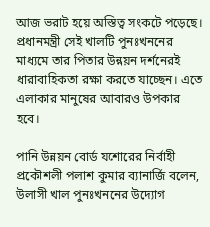আজ ভরাট হয়ে অস্তিত্ব সংকটে পড়েছে। প্রধানমন্ত্রী সেই খালটি পুনঃখননের মাধ্যমে তার পিতার উন্নয়ন দর্শনেরই ধারাবাহিকতা রক্ষা করতে যাচ্ছেন। এতে এলাকার মানুষের আবারও উপকার হবে।

পানি উন্নয়ন বোর্ড যশোরের নির্বাহী প্রকৌশলী পলাশ কুমার ব্যানার্জি বলেন, উলাসী খাল পুনঃখননের উদ্যোগ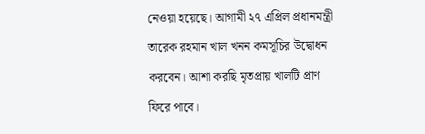নেওয়া হয়েছে। আগামী ২৭ এপ্রিল প্রধানমন্ত্রী তারেক রহমান খাল খনন কমসূচির উদ্বোধন করবেন। আশা করছি মৃতপ্রায় খালটি প্রাণ ফিরে পাবে।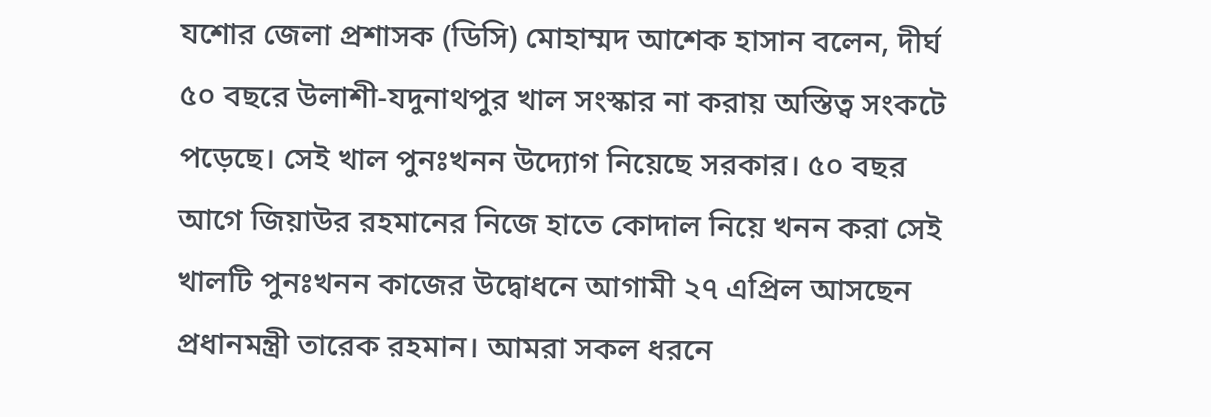যশোর জেলা প্রশাসক (ডিসি) মোহাম্মদ আশেক হাসান বলেন, দীর্ঘ ৫০ বছরে উলাশী-যদুনাথপুর খাল সংস্কার না করায় অস্তিত্ব সংকটে পড়েছে। সেই খাল পুনঃখনন উদ্যোগ নিয়েছে সরকার। ৫০ বছর আগে জিয়াউর রহমানের নিজে হাতে কোদাল নিয়ে খনন করা সেই খালটি পুনঃখনন কাজের উদ্বোধনে আগামী ২৭ এপ্রিল আসছেন প্রধানমন্ত্রী তারেক রহমান। আমরা সকল ধরনে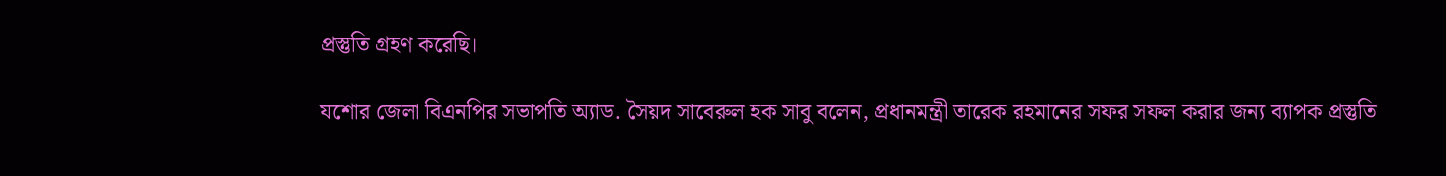প্রস্তুতি গ্রহণ করেছি।

যশোর জেলা বিএনপির সভাপতি অ্যাড. সৈয়দ সাবেরুল হক সাবু বলেন, প্রধানমন্ত্রী তারেক রহমানের সফর সফল করার জন্য ব্যাপক প্রস্তুতি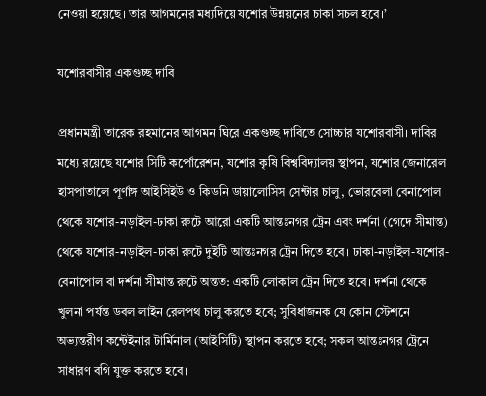নেওয়া হয়েছে। তার আগমনের মধ্যদিয়ে যশোর উন্নয়নের চাকা সচল হবে।’

যশোরবাসীর একগুচ্ছ দাবি

প্রধানমন্ত্রী তারেক রহমানের আগমন ঘিরে একগুচ্ছ দাবিতে সোচ্চার যশোরবাসী। দাবির মধ্যে রয়েছে যশোর সিটি কর্পোরেশন, যশোর কৃষি বিশ্ববিদ্যালয় স্থাপন, যশোর জেনারেল হাসপাতালে পূর্ণাঙ্গ আইসিইউ ও কিডনি ডায়ালোসিস সেন্টার চালু, ভোরবেলা বেনাপোল থেকে যশোর-নড়াইল-ঢাকা রুটে আরো একটি আন্তঃনগর ট্রেন এবং দর্শনা (গেদে সীমান্ত) থেকে যশোর-নড়াইল-ঢাকা রুটে দুইটি আন্তঃনগর ট্রেন দিতে হবে। ঢাকা-নড়াইল-যশোর-বেনাপোল বা দর্শনা সীমান্ত রুটে অন্তত: একটি লোকাল ট্রেন দিতে হবে। দর্শনা থেকে খুলনা পর্যন্ত ডবল লাইন রেলপথ চালু করতে হবে; সুবিধাজনক যে কোন স্টেশনে অভ্যন্তরীণ কন্টেইনার টার্মিনাল (আইসিটি) স্থাপন করতে হবে; সকল আন্তঃনগর ট্রেনে সাধারণ বগি যুক্ত করতে হবে।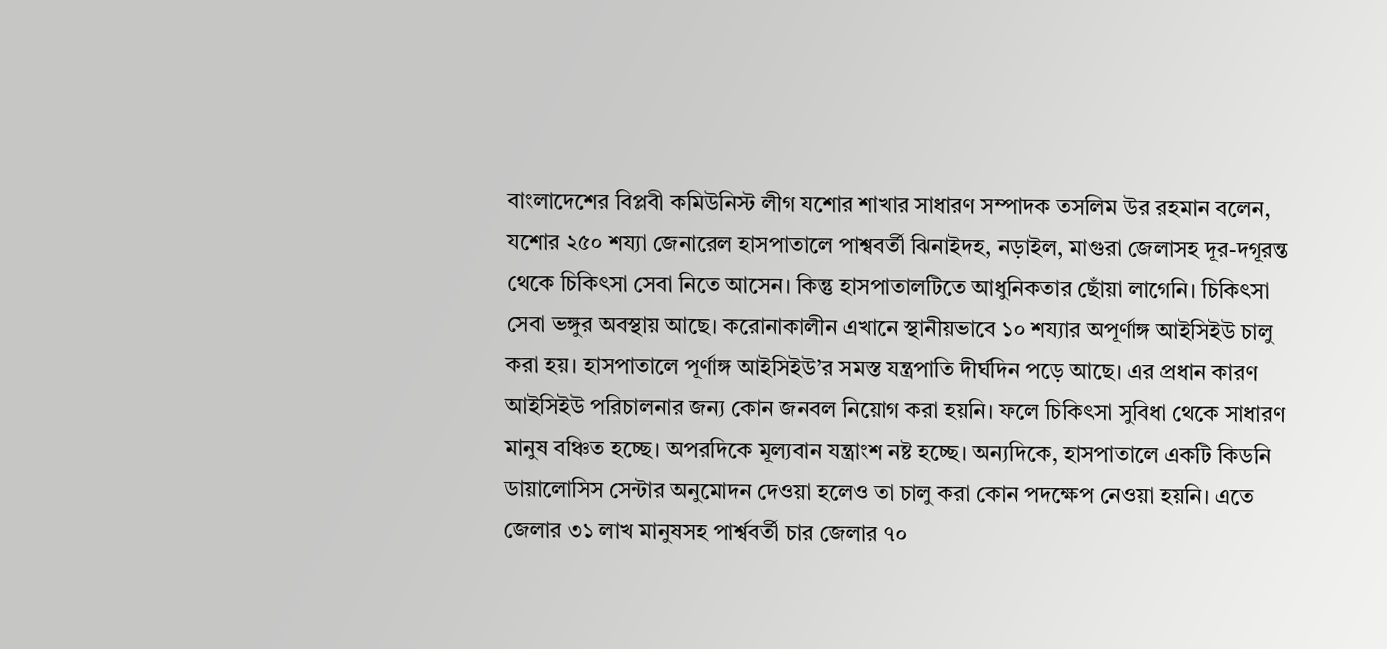বাংলাদেশের বিপ্লবী কমিউনিস্ট লীগ যশোর শাখার সাধারণ সম্পাদক তসলিম উর রহমান বলেন, যশোর ২৫০ শয্যা জেনারেল হাসপাতালে পাশ্ববর্তী ঝিনাইদহ, নড়াইল, মাগুরা জেলাসহ দূর-দগূরন্ত থেকে চিকিৎসা সেবা নিতে আসেন। কিন্তু হাসপাতালটিতে আধুনিকতার ছোঁয়া লাগেনি। চিকিৎসা সেবা ভঙ্গুর অবস্থায় আছে। করোনাকালীন এখানে স্থানীয়ভাবে ১০ শয্যার অপূর্ণাঙ্গ আইসিইউ চালু করা হয়। হাসপাতালে পূর্ণাঙ্গ আইসিইউ’র সমস্ত যন্ত্রপাতি দীর্ঘদিন পড়ে আছে। এর প্রধান কারণ আইসিইউ পরিচালনার জন্য কোন জনবল নিয়োগ করা হয়নি। ফলে চিকিৎসা সুবিধা থেকে সাধারণ মানুষ বঞ্চিত হচ্ছে। অপরদিকে মূল্যবান যন্ত্রাংশ নষ্ট হচ্ছে। অন্যদিকে, হাসপাতালে একটি কিডনি ডায়ালোসিস সেন্টার অনুমোদন দেওয়া হলেও তা চালু করা কোন পদক্ষেপ নেওয়া হয়নি। এতে জেলার ৩১ লাখ মানুষসহ পার্শ্ববর্তী চার জেলার ৭০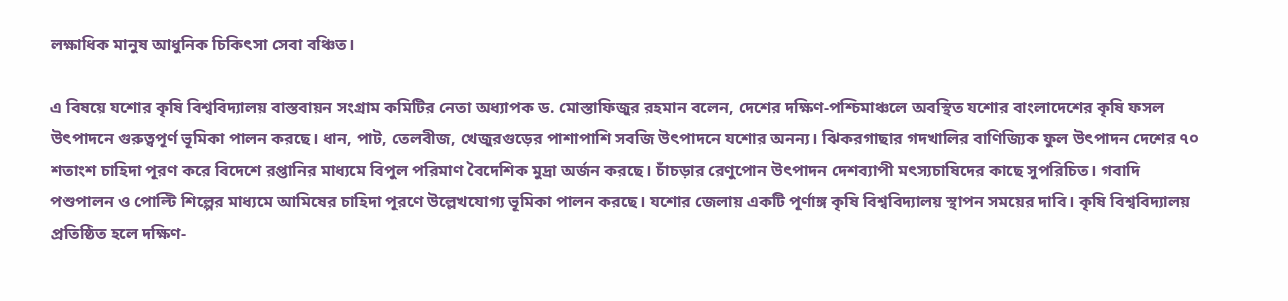লক্ষাধিক মানুষ আধুনিক চিকিৎসা সেবা বঞ্চিত।

এ বিষয়ে যশোর কৃষি বিশ্ববিদ্যালয় বাস্তবায়ন সংগ্রাম কমিটির নেতা অধ্যাপক ড. মোস্তাফিজুর রহমান বলেন, দেশের দক্ষিণ-পশ্চিমাঞ্চলে অবস্থিত যশোর বাংলাদেশের কৃষি ফসল উৎপাদনে গুরুত্বপূর্ণ ভূমিকা পালন করছে। ধান, পাট, তেলবীজ, খেজুরগুড়ের পাশাপাশি সবজি উৎপাদনে যশোর অনন্য। ঝিকরগাছার গদখালির বাণিজ্যিক ফুল উৎপাদন দেশের ৭০ শতাংশ চাহিদা পূরণ করে বিদেশে রপ্তানির মাধ্যমে বিপুল পরিমাণ বৈদেশিক মুদ্রা অর্জন করছে। চাঁচড়ার রেণুপোন উৎপাদন দেশব্যাপী মৎস্যচাষিদের কাছে সুপরিচিত। গবাদি পশুপালন ও পোল্টি শিল্পের মাধ্যমে আমিষের চাহিদা পূরণে উল্লেখযোগ্য ভূমিকা পালন করছে। যশোর জেলায় একটি পূর্ণাঙ্গ কৃষি বিশ্ববিদ্যালয় স্থাপন সময়ের দাবি। কৃষি বিশ্ববিদ্যালয় প্রতিষ্ঠিত হলে দক্ষিণ-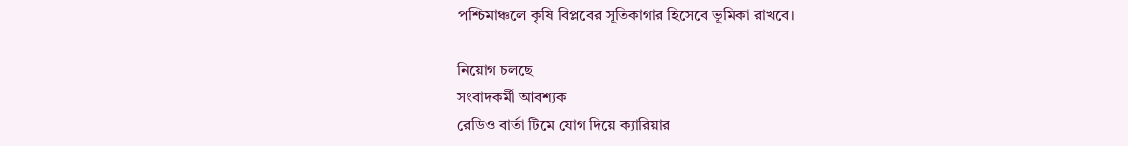পশ্চিমাঞ্চলে কৃষি বিপ্লবের সূতিকাগার হিসেবে ভূমিকা রাখবে।

নিয়োগ চলছে
সংবাদকর্মী আবশ্যক
রেডিও বার্তা টিমে যোগ দিয়ে ক্যারিয়ার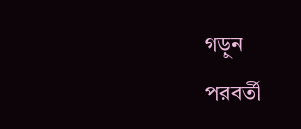গড়ুন
পরবর্তী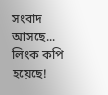সংবাদ আসছে...
লিংক কপি হয়েছে!